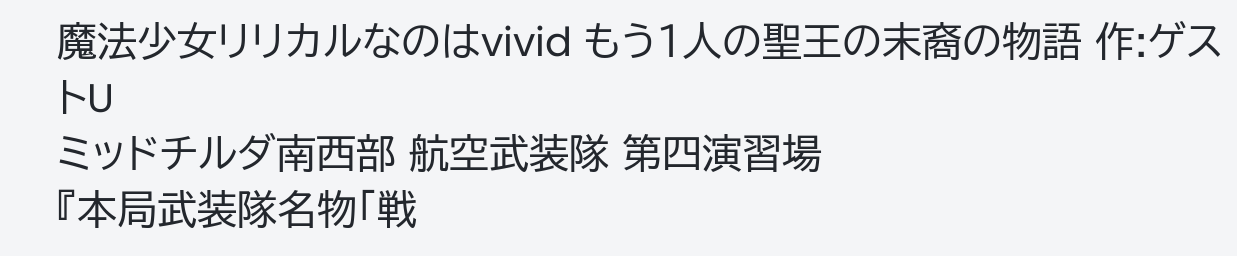魔法少女リリカルなのはvivid もう1人の聖王の末裔の物語 作:ゲストU
ミッドチルダ南西部 航空武装隊 第四演習場
『本局武装隊名物「戦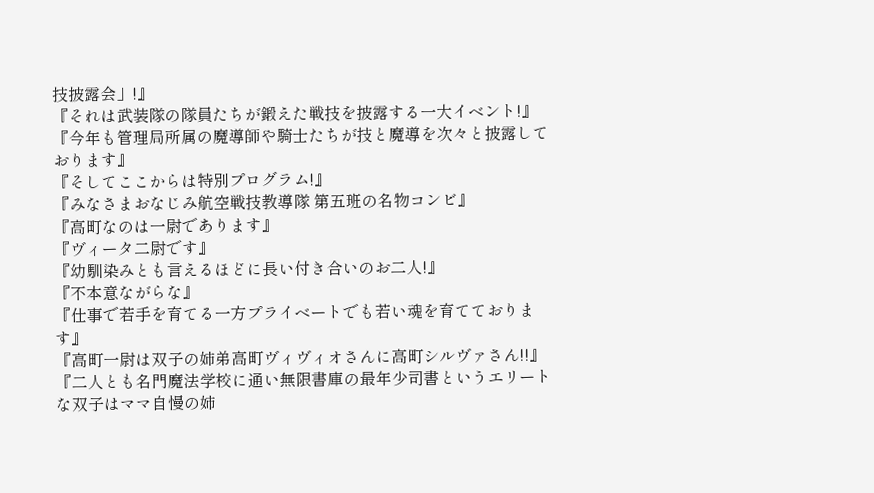技披露会」!』
『それは武装隊の隊員たちが鍛えた戦技を披露する一大イベント!』
『今年も管理局所属の魔導師や騎士たちが技と魔導を次々と披露しております』
『そしてここからは特別プログラム!』
『みなさまおなじみ航空戦技教導隊 第五班の名物コンビ』
『高町なのは一尉であります』
『ヴィータ二尉です』
『幼馴染みとも言えるほどに長い付き合いのお二人!』
『不本意ながらな』
『仕事で若手を育てる一方プライベートでも若い魂を育てております』
『高町一尉は双子の姉弟高町ヴィヴィオさんに高町シルヴァさん!!』
『二人とも名門魔法学校に通い無限書庫の最年少司書というエリートな双子はママ自慢の姉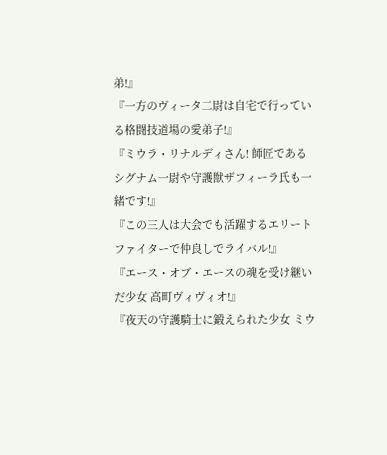弟!』
『一方のヴィータ二尉は自宅で行っている格闘技道場の愛弟子!』
『ミウラ・リナルディさん! 師匠であるシグナム一尉や守護獣ザフィーラ氏も一緒です!』
『この三人は大会でも活躍するエリートファイターで仲良しでライバル!』
『エース・オブ・エースの魂を受け継いだ少女 高町ヴィヴィオ!』
『夜天の守護騎士に鍛えられた少女 ミウ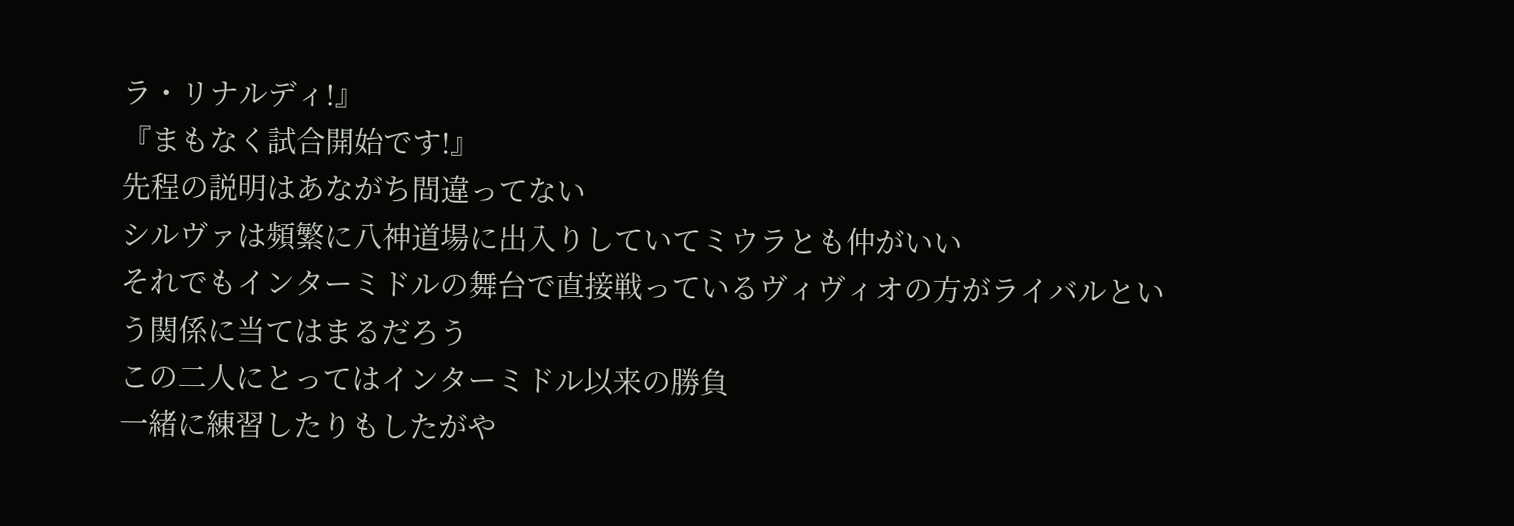ラ・リナルディ!』
『まもなく試合開始です!』
先程の説明はあながち間違ってない
シルヴァは頻繁に八神道場に出入りしていてミウラとも仲がいい
それでもインターミドルの舞台で直接戦っているヴィヴィオの方がライバルという関係に当てはまるだろう
この二人にとってはインターミドル以来の勝負
一緒に練習したりもしたがや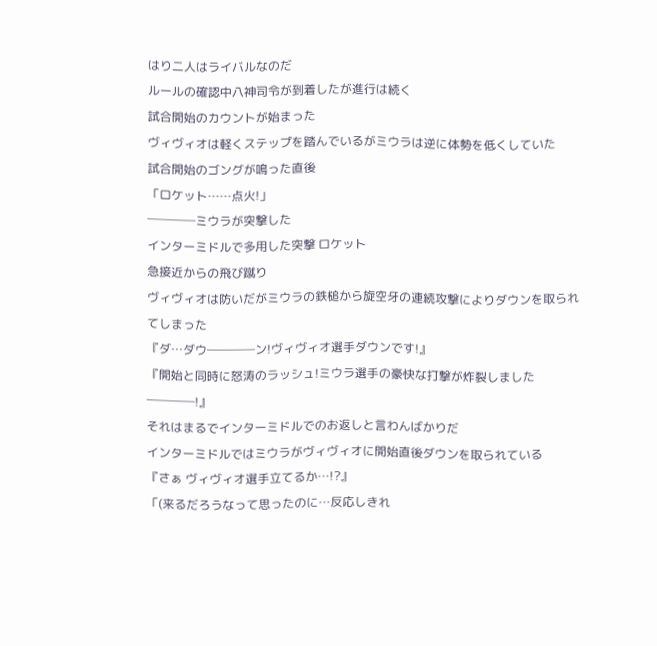はり二人はライバルなのだ
ルールの確認中八神司令が到着したが進行は続く
試合開始のカウントが始まった
ヴィヴィオは軽くステップを踏んでいるがミウラは逆に体勢を低くしていた
試合開始のゴングが鳴った直後
「ロケット……点火!」
────ミウラが突撃した
インターミドルで多用した突撃 ロケット
急接近からの飛び蹴り
ヴィヴィオは防いだがミウラの鉄槌から旋空牙の連続攻撃によりダウンを取られてしまった
『ダ…ダウ────ン!ヴィヴィオ選手ダウンです!』
『開始と同時に怒涛のラッシュ!ミウラ選手の豪快な打撃が炸裂しました────!』
それはまるでインターミドルでのお返しと言わんばかりだ
インターミドルではミウラがヴィヴィオに開始直後ダウンを取られている
『さぁ ヴィヴィオ選手立てるか…!?』
「(来るだろうなって思ったのに…反応しきれ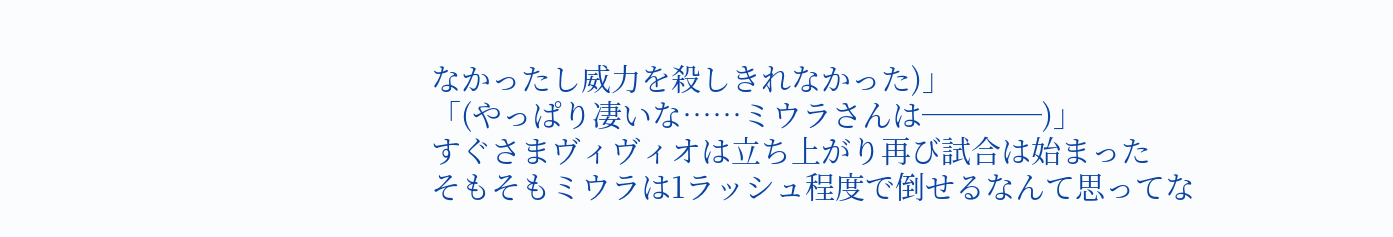なかったし威力を殺しきれなかった)」
「(やっぱり凄いな……ミウラさんは────)」
すぐさまヴィヴィオは立ち上がり再び試合は始まった
そもそもミウラは1ラッシュ程度で倒せるなんて思ってな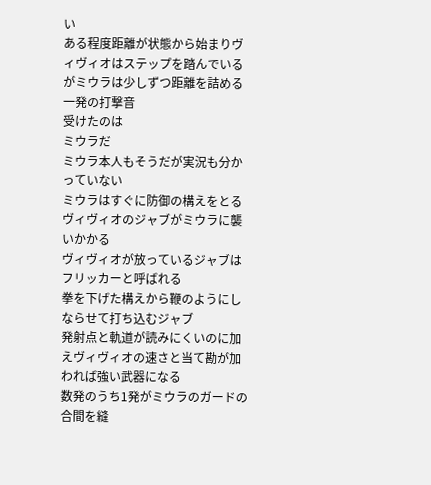い
ある程度距離が状態から始まりヴィヴィオはステップを踏んでいるがミウラは少しずつ距離を詰める
一発の打撃音
受けたのは
ミウラだ
ミウラ本人もそうだが実況も分かっていない
ミウラはすぐに防御の構えをとる
ヴィヴィオのジャブがミウラに襲いかかる
ヴィヴィオが放っているジャブはフリッカーと呼ばれる
拳を下げた構えから鞭のようにしならせて打ち込むジャブ
発射点と軌道が読みにくいのに加えヴィヴィオの速さと当て勘が加われば強い武器になる
数発のうち1発がミウラのガードの合間を縫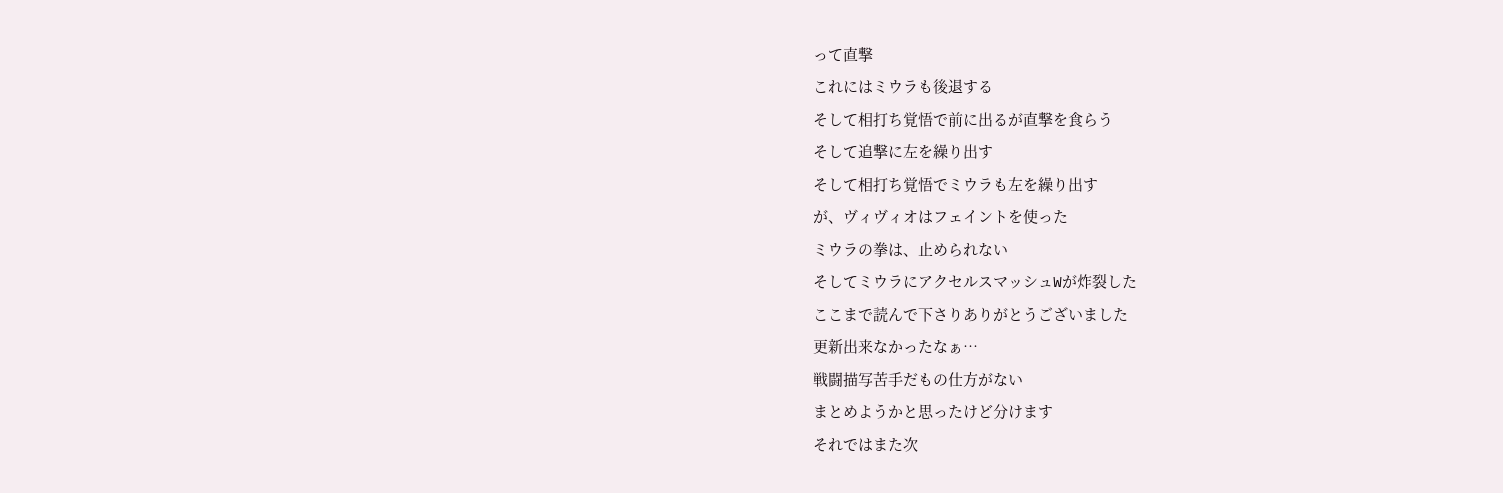って直撃
これにはミウラも後退する
そして相打ち覚悟で前に出るが直撃を食らう
そして追撃に左を繰り出す
そして相打ち覚悟でミウラも左を繰り出す
が、ヴィヴィオはフェイントを使った
ミウラの拳は、止められない
そしてミウラにアクセルスマッシュWが炸裂した
ここまで読んで下さりありがとうございました
更新出来なかったなぁ…
戦闘描写苦手だもの仕方がない
まとめようかと思ったけど分けます
それではまた次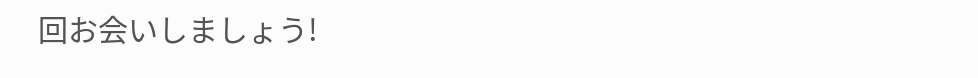回お会いしましょう!